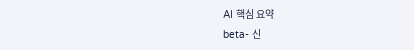AI 핵심 요약
beta- 신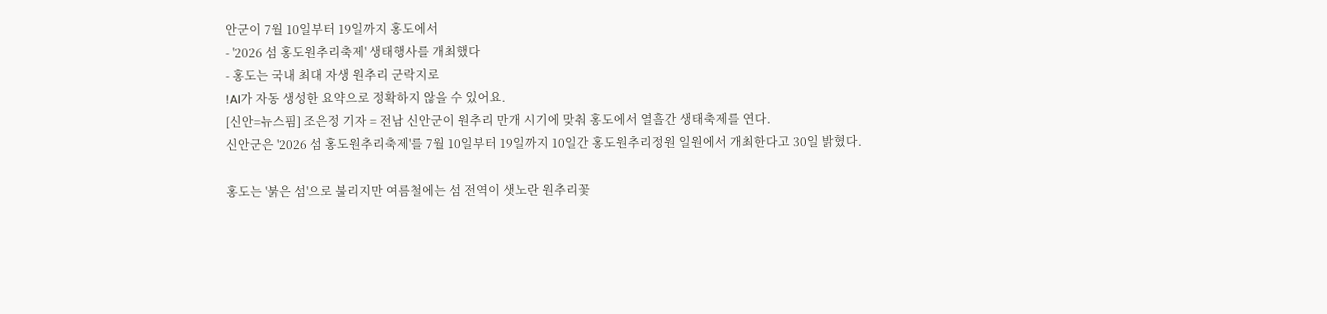안군이 7월 10일부터 19일까지 홍도에서
- '2026 섬 홍도원추리축제' 생태행사를 개최했다
- 홍도는 국내 최대 자생 원추리 군락지로
!AI가 자동 생성한 요약으로 정확하지 않을 수 있어요.
[신안=뉴스핌] 조은정 기자 = 전남 신안군이 원추리 만개 시기에 맞춰 홍도에서 열흘간 생태축제를 연다.
신안군은 '2026 섬 홍도원추리축제'를 7월 10일부터 19일까지 10일간 홍도원추리정원 일원에서 개최한다고 30일 밝혔다.

홍도는 '붉은 섬'으로 불리지만 여름철에는 섬 전역이 샛노란 원추리꽃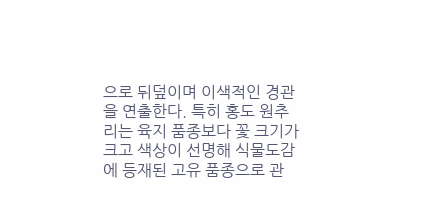으로 뒤덮이며 이색적인 경관을 연출한다. 특히 홍도 원추리는 육지 품종보다 꽃 크기가 크고 색상이 선명해 식물도감에 등재된 고유 품종으로 관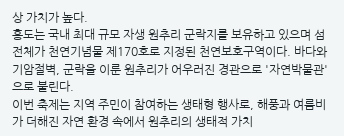상 가치가 높다.
홍도는 국내 최대 규모 자생 원추리 군락지를 보유하고 있으며 섬 전체가 천연기념물 제170호로 지정된 천연보호구역이다. 바다와 기암절벽, 군락을 이룬 원추리가 어우러진 경관으로 '자연박물관'으로 불린다.
이번 축제는 지역 주민이 참여하는 생태형 행사로, 해풍과 여름비가 더해진 자연 환경 속에서 원추리의 생태적 가치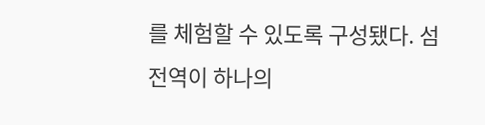를 체험할 수 있도록 구성됐다. 섬 전역이 하나의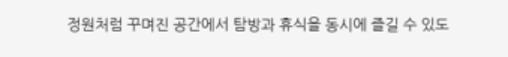정원처럼 꾸며진 공간에서 탐방과 휴식을 동시에 즐길 수 있도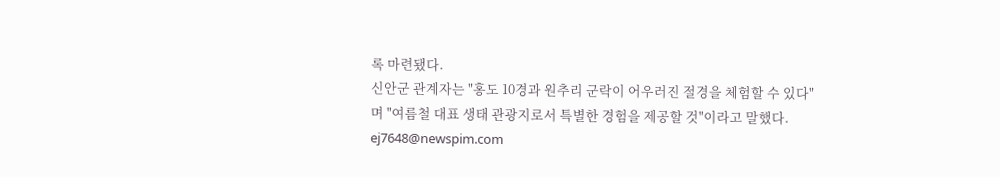록 마련됐다.
신안군 관계자는 "홍도 10경과 원추리 군락이 어우러진 절경을 체험할 수 있다"며 "여름철 대표 생태 관광지로서 특별한 경험을 제공할 것"이라고 말했다.
ej7648@newspim.com